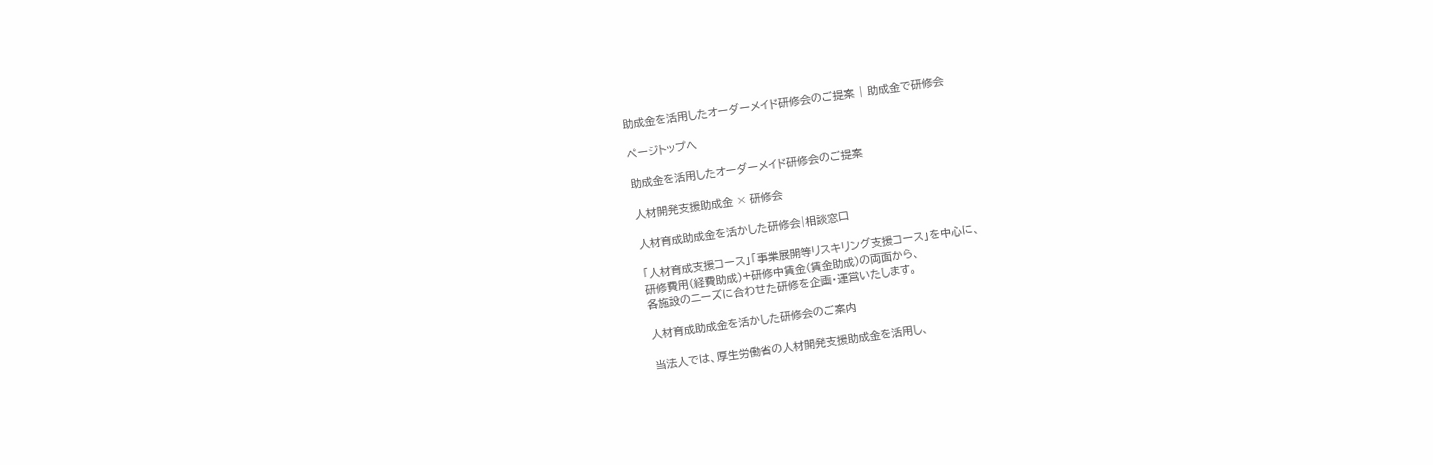助成金を活用したオーダーメイド研修会のご提案 | 助成金で研修会

ページトップへ

助成金を活用したオーダーメイド研修会のご提案

人材開発支援助成金 × 研修会

人材育成助成金を活かした研修会|相談窓口

「人材育成支援コース」「事業展開等リスキリング支援コース」を中心に、
研修費用(経費助成)+研修中賃金(賃金助成)の両面から、
各施設のニーズに合わせた研修を企画・運営いたします。

人材育成助成金を活かした研修会のご案内

当法人では、厚生労働省の人材開発支援助成金を活用し、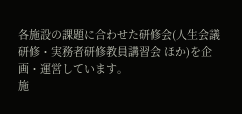各施設の課題に合わせた研修会(人生会議研修・実務者研修教員講習会 ほか)を企画・運営しています。
施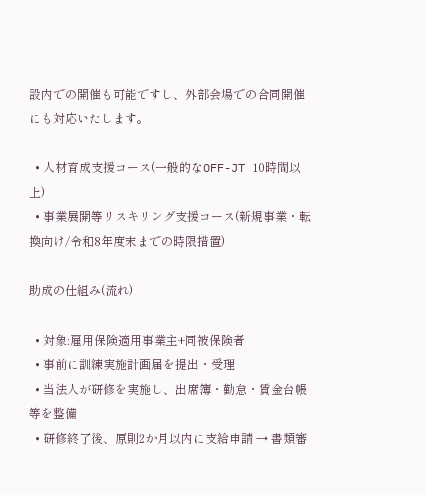設内での開催も可能ですし、外部会場での合同開催にも対応いたします。

  • 人材育成支援コース(一般的なOFF-JT 10時間以上)
  • 事業展開等リスキリング支援コース(新規事業・転換向け/令和8年度末までの時限措置)

助成の仕組み(流れ)

  • 対象:雇用保険適用事業主+同被保険者
  • 事前に訓練実施計画届を提出・受理
  • 当法人が研修を実施し、出席簿・勤怠・賃金台帳等を整備
  • 研修終了後、原則2か月以内に支給申請 → 書類審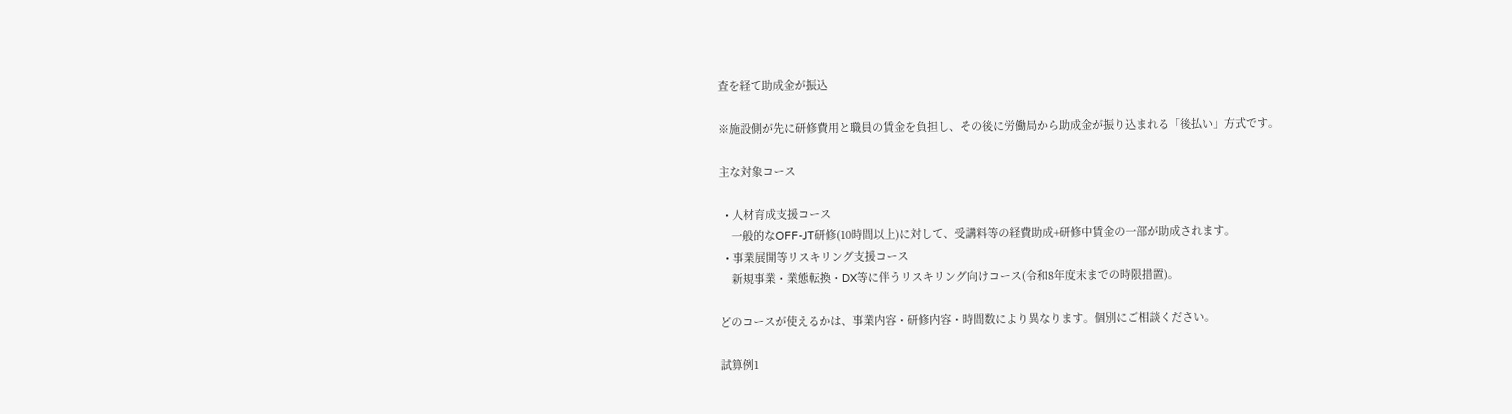査を経て助成金が振込

※施設側が先に研修費用と職員の賃金を負担し、その後に労働局から助成金が振り込まれる「後払い」方式です。

主な対象コース

  • 人材育成支援コース
    一般的なOFF-JT研修(10時間以上)に対して、受講料等の経費助成+研修中賃金の一部が助成されます。
  • 事業展開等リスキリング支援コース
    新規事業・業態転換・DX等に伴うリスキリング向けコース(令和8年度末までの時限措置)。

どのコースが使えるかは、事業内容・研修内容・時間数により異なります。個別にご相談ください。

試算例1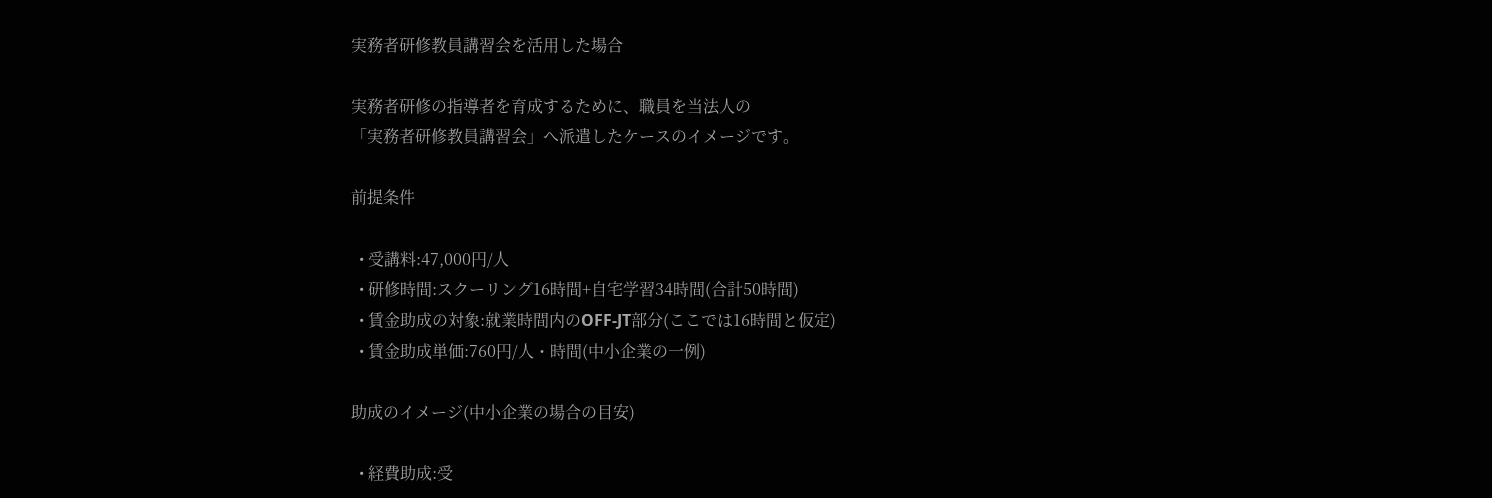実務者研修教員講習会を活用した場合

実務者研修の指導者を育成するために、職員を当法人の
「実務者研修教員講習会」へ派遣したケースのイメージです。

前提条件

  • 受講料:47,000円/人
  • 研修時間:スクーリング16時間+自宅学習34時間(合計50時間)
  • 賃金助成の対象:就業時間内のOFF-JT部分(ここでは16時間と仮定)
  • 賃金助成単価:760円/人・時間(中小企業の一例)

助成のイメージ(中小企業の場合の目安)

  • 経費助成:受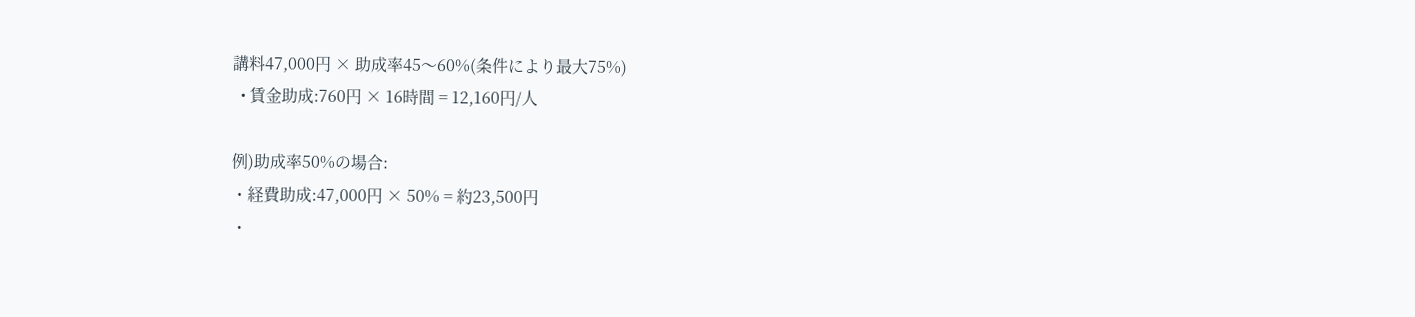講料47,000円 × 助成率45〜60%(条件により最大75%)
  • 賃金助成:760円 × 16時間 = 12,160円/人

例)助成率50%の場合:
・経費助成:47,000円 × 50% = 約23,500円
・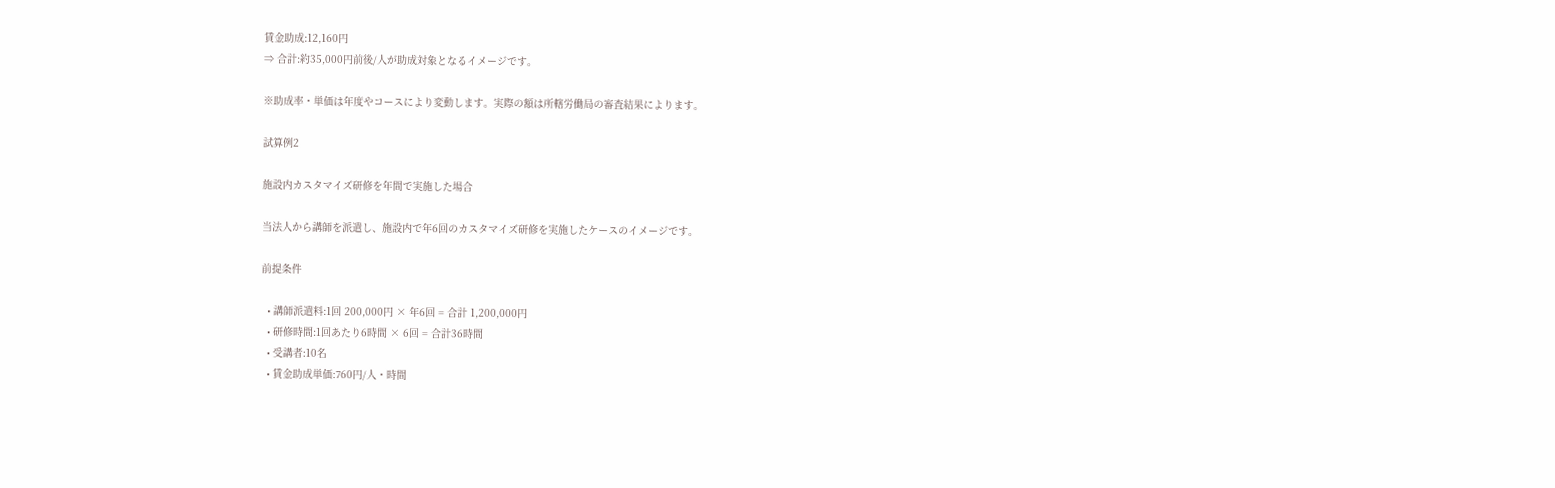賃金助成:12,160円
⇒ 合計:約35,000円前後/人が助成対象となるイメージです。

※助成率・単価は年度やコースにより変動します。実際の額は所轄労働局の審査結果によります。

試算例2

施設内カスタマイズ研修を年間で実施した場合

当法人から講師を派遣し、施設内で年6回のカスタマイズ研修を実施したケースのイメージです。

前提条件

  • 講師派遣料:1回 200,000円 × 年6回 = 合計 1,200,000円
  • 研修時間:1回あたり6時間 × 6回 = 合計36時間
  • 受講者:10名
  • 賃金助成単価:760円/人・時間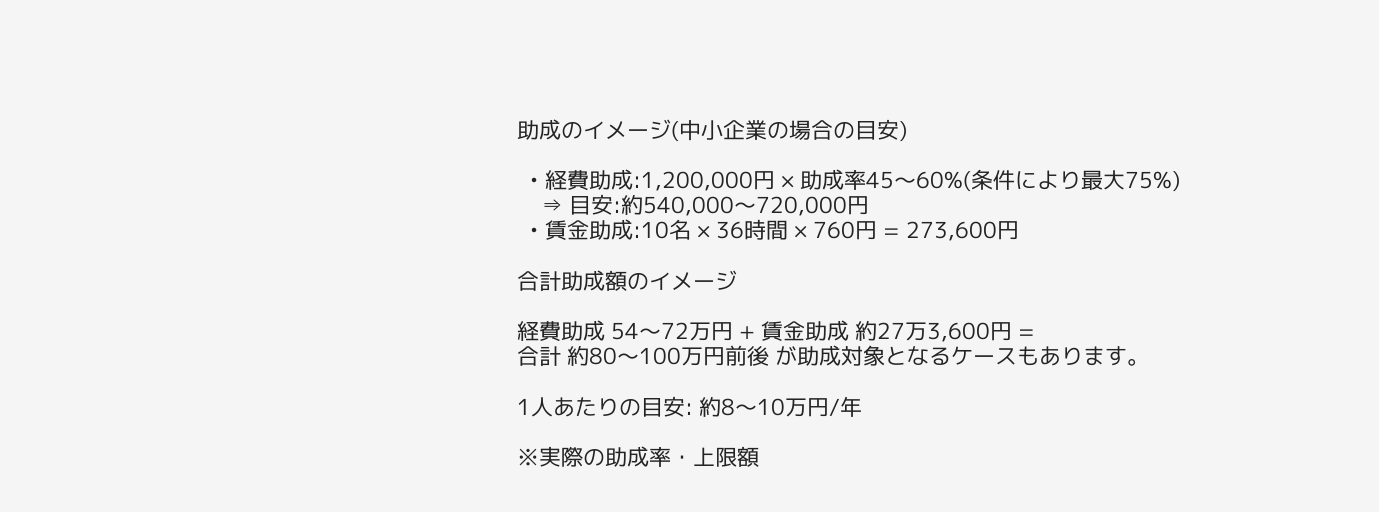助成のイメージ(中小企業の場合の目安)

  • 経費助成:1,200,000円 × 助成率45〜60%(条件により最大75%)
    ⇒ 目安:約540,000〜720,000円
  • 賃金助成:10名 × 36時間 × 760円 = 273,600円

合計助成額のイメージ

経費助成 54〜72万円 + 賃金助成 約27万3,600円 =
合計 約80〜100万円前後 が助成対象となるケースもあります。

1人あたりの目安: 約8〜10万円/年

※実際の助成率・上限額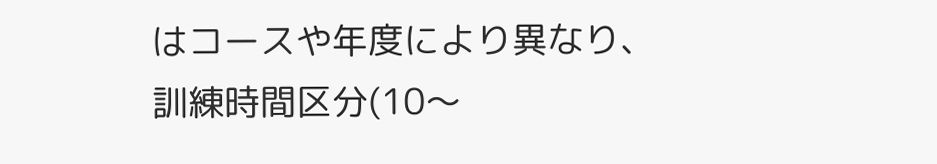はコースや年度により異なり、
訓練時間区分(10〜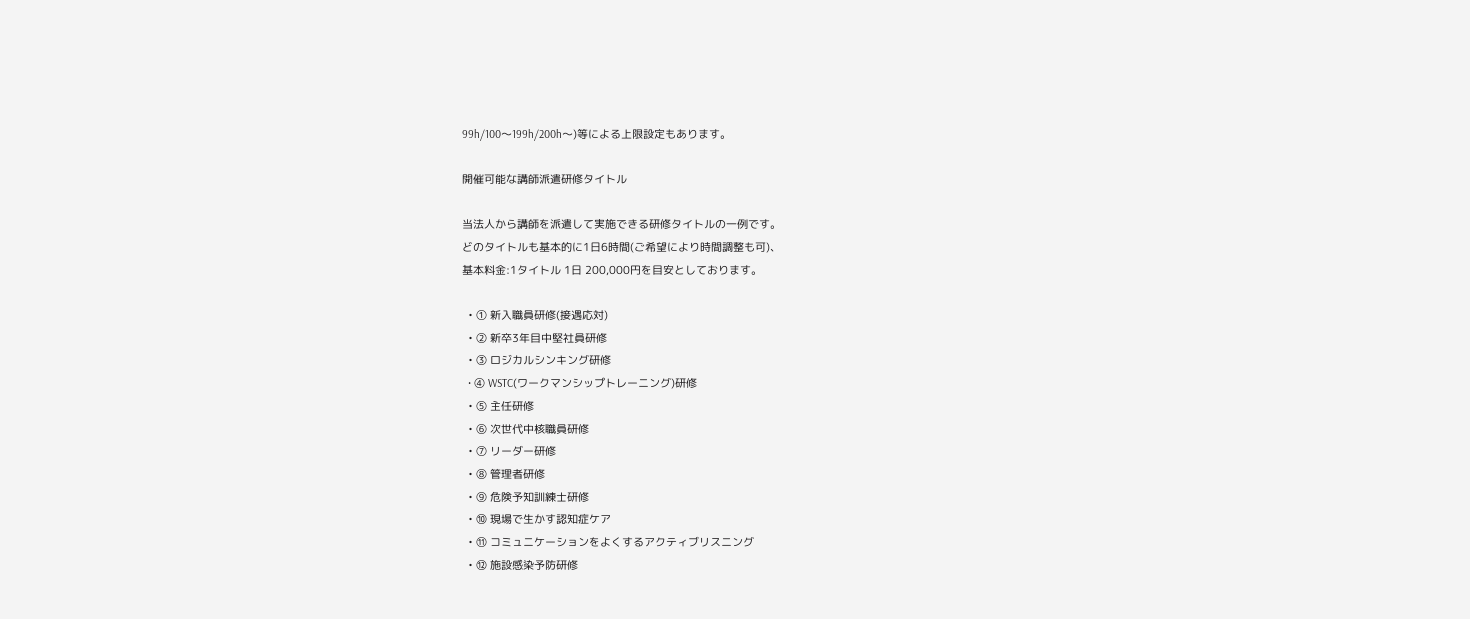99h/100〜199h/200h〜)等による上限設定もあります。

開催可能な講師派遣研修タイトル

当法人から講師を派遣して実施できる研修タイトルの一例です。
どのタイトルも基本的に1日6時間(ご希望により時間調整も可)、
基本料金:1タイトル 1日 200,000円を目安としております。

  • ① 新入職員研修(接遇応対)
  • ② 新卒3年目中堅社員研修
  • ③ ロジカルシンキング研修
  • ④ WSTC(ワークマンシップトレーニング)研修
  • ⑤ 主任研修
  • ⑥ 次世代中核職員研修
  • ⑦ リーダー研修
  • ⑧ 管理者研修
  • ⑨ 危険予知訓練士研修
  • ⑩ 現場で生かす認知症ケア
  • ⑪ コミュニケーションをよくするアクティブリスニング
  • ⑫ 施設感染予防研修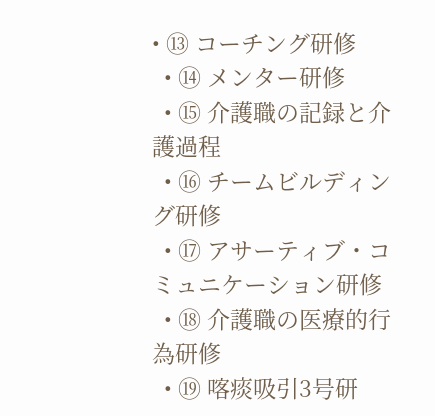• ⑬ コーチング研修
  • ⑭ メンター研修
  • ⑮ 介護職の記録と介護過程
  • ⑯ チームビルディング研修
  • ⑰ アサーティブ・コミュニケーション研修
  • ⑱ 介護職の医療的行為研修
  • ⑲ 喀痰吸引3号研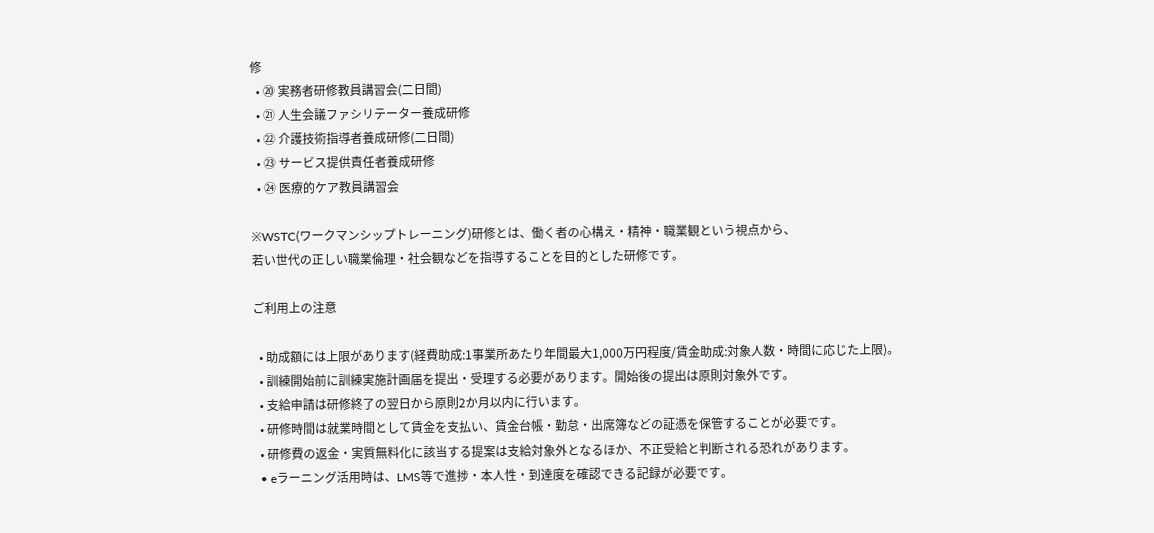修
  • ⑳ 実務者研修教員講習会(二日間)
  • ㉑ 人生会議ファシリテーター養成研修
  • ㉒ 介護技術指導者養成研修(二日間)
  • ㉓ サービス提供責任者養成研修
  • ㉔ 医療的ケア教員講習会

※WSTC(ワークマンシップトレーニング)研修とは、働く者の心構え・精神・職業観という視点から、
若い世代の正しい職業倫理・社会観などを指導することを目的とした研修です。

ご利用上の注意

  • 助成額には上限があります(経費助成:1事業所あたり年間最大1,000万円程度/賃金助成:対象人数・時間に応じた上限)。
  • 訓練開始前に訓練実施計画届を提出・受理する必要があります。開始後の提出は原則対象外です。
  • 支給申請は研修終了の翌日から原則2か月以内に行います。
  • 研修時間は就業時間として賃金を支払い、賃金台帳・勤怠・出席簿などの証憑を保管することが必要です。
  • 研修費の返金・実質無料化に該当する提案は支給対象外となるほか、不正受給と判断される恐れがあります。
  • eラーニング活用時は、LMS等で進捗・本人性・到達度を確認できる記録が必要です。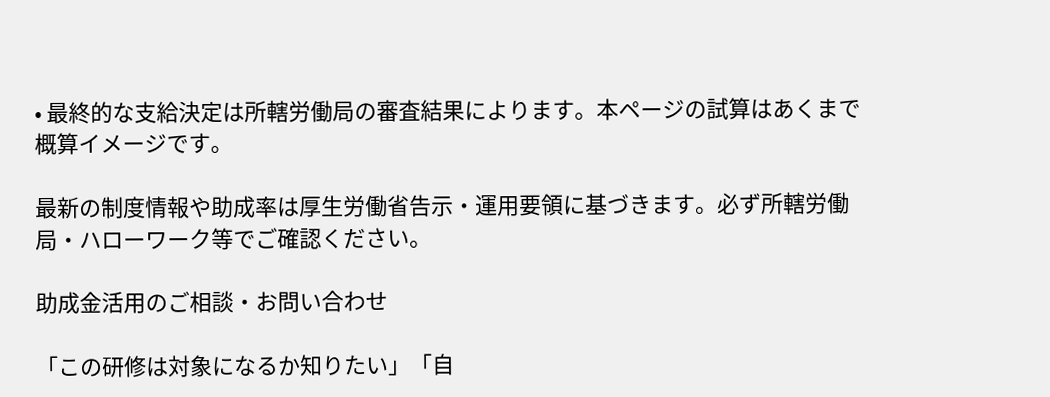• 最終的な支給決定は所轄労働局の審査結果によります。本ページの試算はあくまで概算イメージです。

最新の制度情報や助成率は厚生労働省告示・運用要領に基づきます。必ず所轄労働局・ハローワーク等でご確認ください。

助成金活用のご相談・お問い合わせ

「この研修は対象になるか知りたい」「自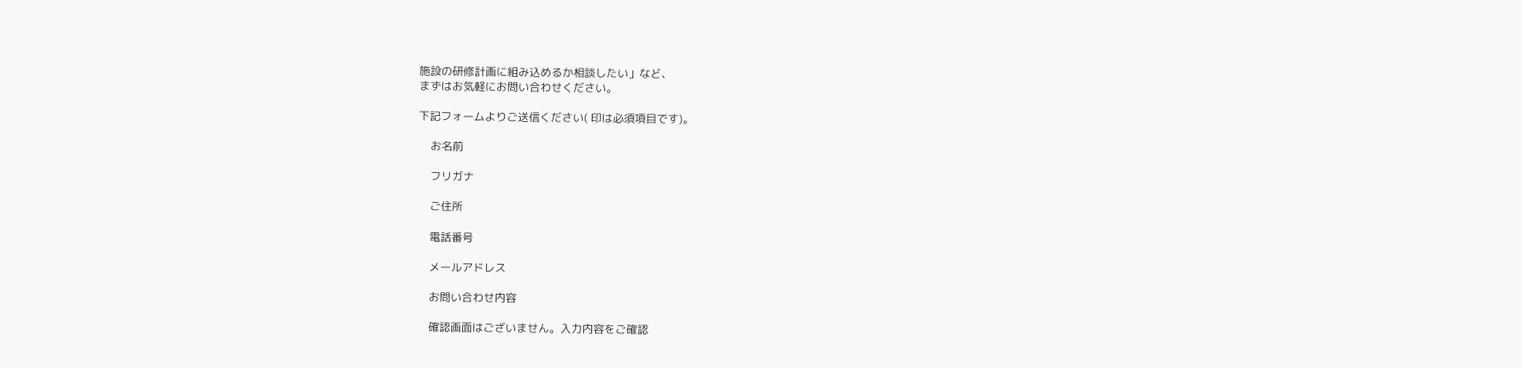施設の研修計画に組み込めるか相談したい」など、
まずはお気軽にお問い合わせください。

下記フォームよりご送信ください( 印は必須項目です)。

    お名前

    フリガナ

    ご住所

    電話番号

    メールアドレス

    お問い合わせ内容

    確認画面はございません。入力内容をご確認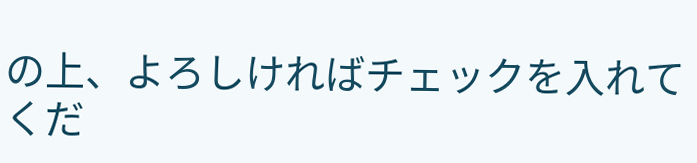の上、よろしければチェックを入れてくだ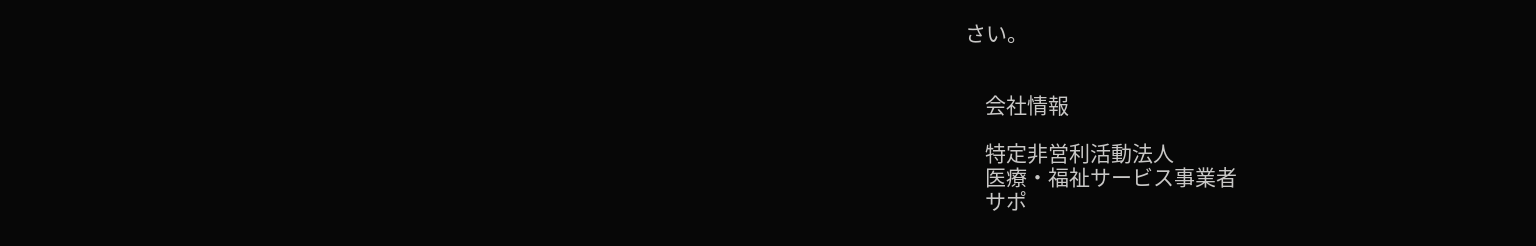さい。


    会社情報

    特定非営利活動法人
    医療・福祉サービス事業者
    サポ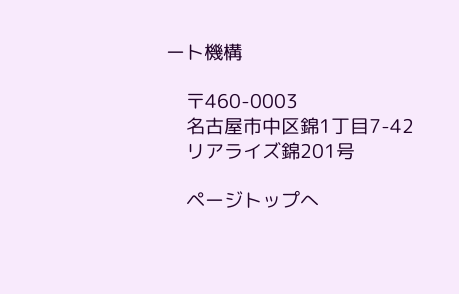ート機構

    〒460-0003
    名古屋市中区錦1丁目7-42
    リアライズ錦201号

    ページトップへ